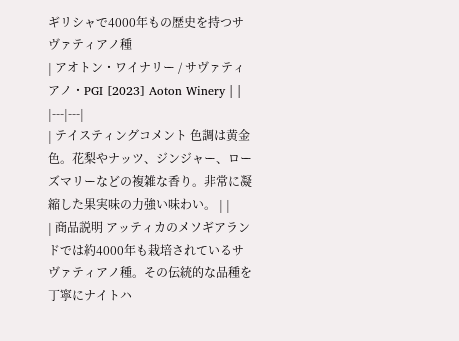ギリシャで4000年もの歴史を持つサヴァティアノ種
| アオトン・ワイナリー / サヴァティアノ・PGI [2023] Aoton Winery | |
|---|---|
| テイスティングコメント 色調は黄金色。花梨やナッツ、ジンジャー、ローズマリーなどの複雑な香り。非常に凝縮した果実味の力強い味わい。 | |
| 商品説明 アッティカのメソギアランドでは約4000年も栽培されているサヴァティアノ種。その伝統的な品種を丁寧にナイトハ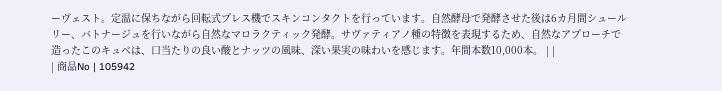ーヴェスト。定温に保ちながら回転式プレス機でスキンコンタクトを行っています。自然酵母で発酵させた後は6カ月間シュールリー、バトナージュを行いながら自然なマロラクティック発酵。サヴァティアノ種の特徴を表現するため、自然なアプローチで造ったこのキュベは、口当たりの良い酸とナッツの風味、深い果実の味わいを感じます。年間本数10,000本。 | |
| 商品No | 105942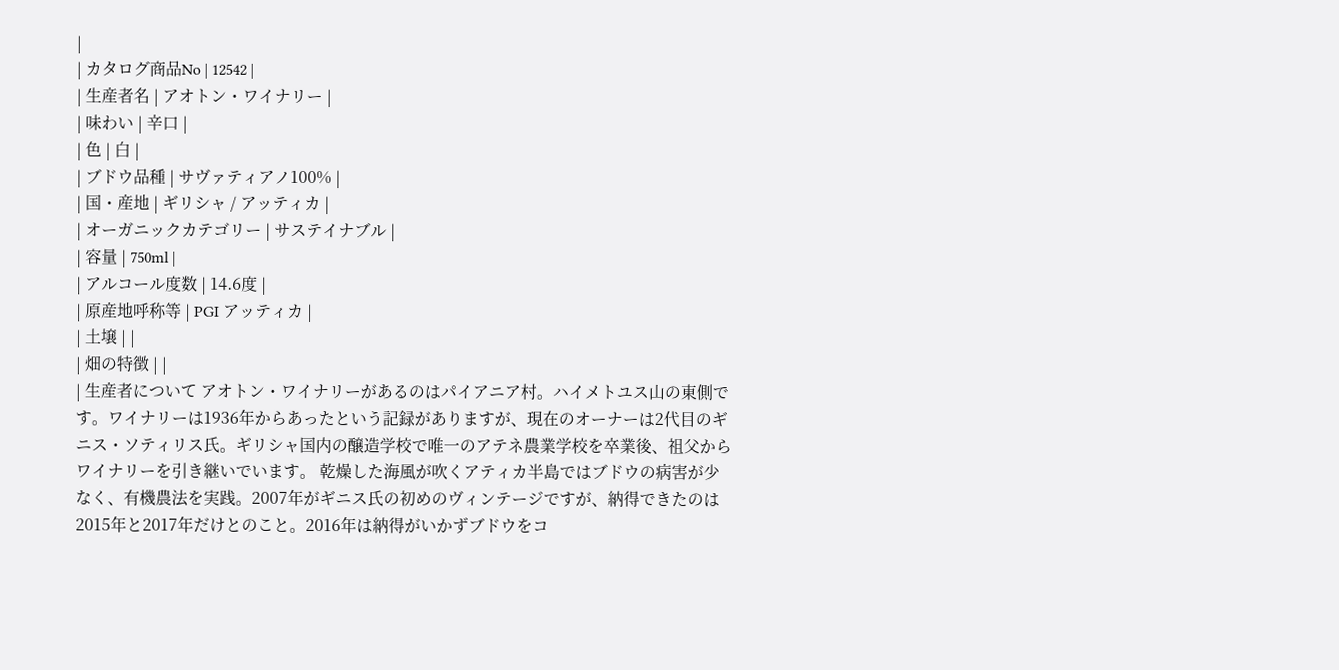|
| カタログ商品No | 12542 |
| 生産者名 | アオトン・ワイナリー |
| 味わい | 辛口 |
| 色 | 白 |
| ブドウ品種 | サヴァティアノ100% |
| 国・産地 | ギリシャ / アッティカ |
| オーガニックカテゴリー | サステイナブル |
| 容量 | 750ml |
| アルコール度数 | 14.6度 |
| 原産地呼称等 | PGI アッティカ |
| 土壌 | |
| 畑の特徴 | |
| 生産者について アオトン・ワイナリーがあるのはパイアニア村。ハイメトユス山の東側です。ワイナリーは1936年からあったという記録がありますが、現在のオーナーは2代目のギニス・ソティリス氏。ギリシャ国内の醸造学校で唯一のアテネ農業学校を卒業後、祖父からワイナリーを引き継いでいます。 乾燥した海風が吹くアティカ半島ではブドウの病害が少なく、有機農法を実践。2007年がギニス氏の初めのヴィンテージですが、納得できたのは2015年と2017年だけとのこと。2016年は納得がいかずブドウをコ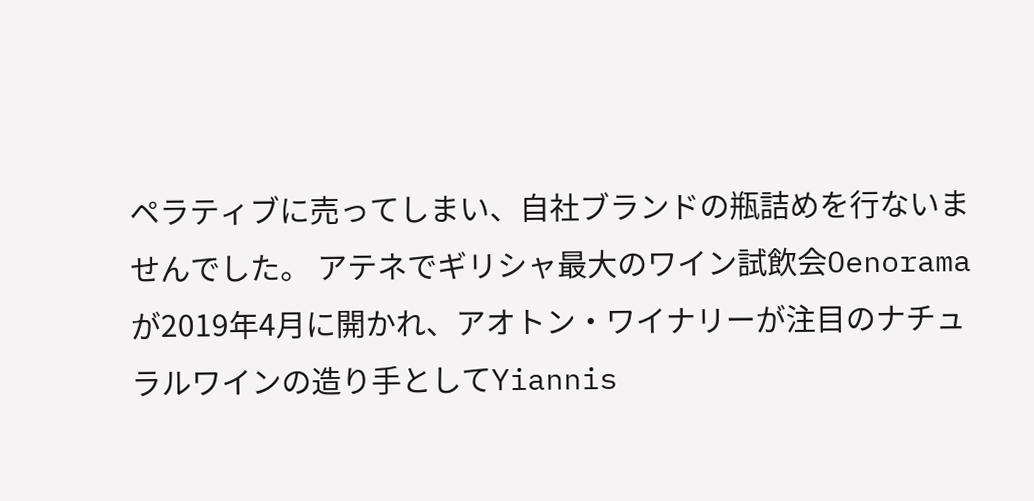ペラティブに売ってしまい、自社ブランドの瓶詰めを行ないませんでした。 アテネでギリシャ最大のワイン試飲会Oenoramaが2019年4月に開かれ、アオトン・ワイナリーが注目のナチュラルワインの造り手としてYiannis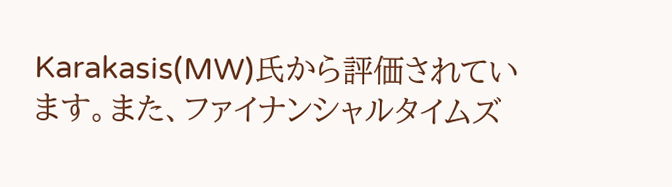Karakasis(MW)氏から評価されています。また、ファイナンシャルタイムズ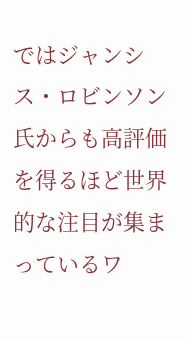ではジャンシス・ロビンソン氏からも高評価を得るほど世界的な注目が集まっているワ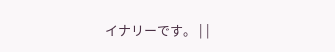イナリーです。 | |